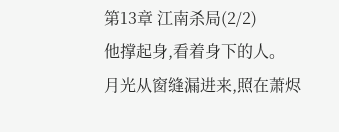第13章 江南杀局(2/2)
他撑起身,看着身下的人。
月光从窗缝漏进来,照在萧烬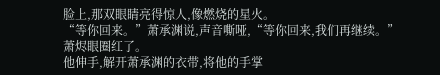脸上,那双眼睛亮得惊人,像燃烧的星火。
“等你回来。”萧承渊说,声音嘶哑,“等你回来,我们再继续。”
萧烬眼圈红了。
他伸手,解开萧承渊的衣带,将他的手掌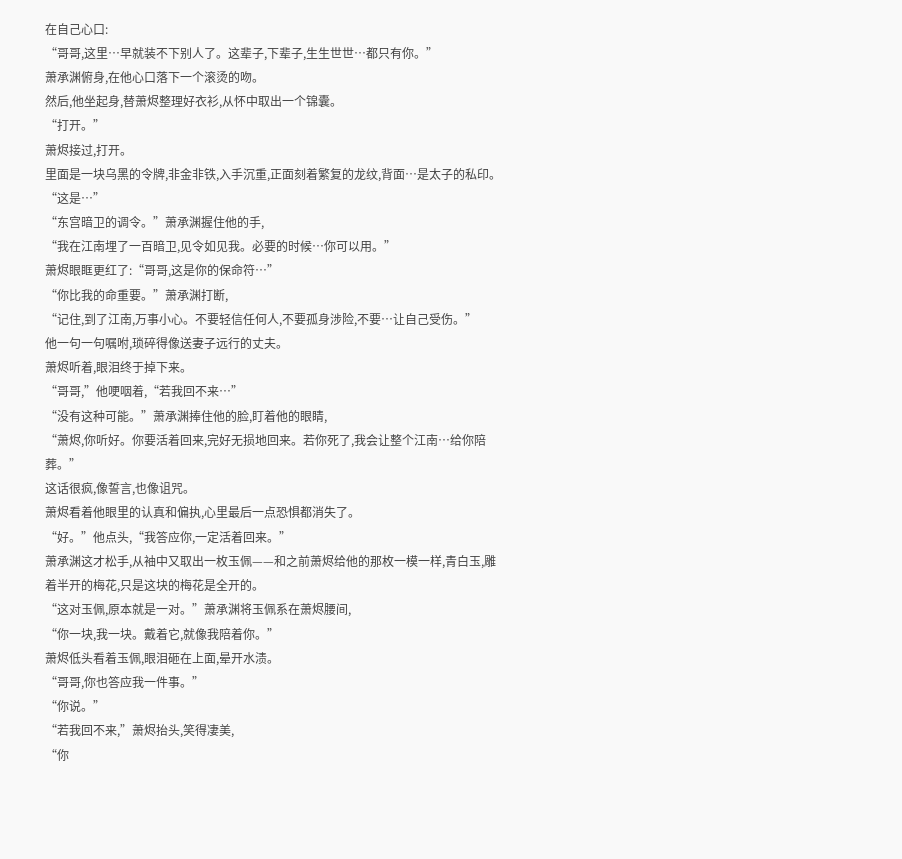在自己心口:
“哥哥,这里…早就装不下别人了。这辈子,下辈子,生生世世…都只有你。”
萧承渊俯身,在他心口落下一个滚烫的吻。
然后,他坐起身,替萧烬整理好衣衫,从怀中取出一个锦囊。
“打开。”
萧烬接过,打开。
里面是一块乌黑的令牌,非金非铁,入手沉重,正面刻着繁复的龙纹,背面…是太子的私印。
“这是…”
“东宫暗卫的调令。”萧承渊握住他的手,
“我在江南埋了一百暗卫,见令如见我。必要的时候…你可以用。”
萧烬眼眶更红了:“哥哥,这是你的保命符…”
“你比我的命重要。”萧承渊打断,
“记住,到了江南,万事小心。不要轻信任何人,不要孤身涉险,不要…让自己受伤。”
他一句一句嘱咐,琐碎得像送妻子远行的丈夫。
萧烬听着,眼泪终于掉下来。
“哥哥,”他哽咽着,“若我回不来…”
“没有这种可能。”萧承渊捧住他的脸,盯着他的眼睛,
“萧烬,你听好。你要活着回来,完好无损地回来。若你死了,我会让整个江南…给你陪葬。”
这话很疯,像誓言,也像诅咒。
萧烬看着他眼里的认真和偏执,心里最后一点恐惧都消失了。
“好。”他点头,“我答应你,一定活着回来。”
萧承渊这才松手,从袖中又取出一枚玉佩——和之前萧烬给他的那枚一模一样,青白玉,雕着半开的梅花,只是这块的梅花是全开的。
“这对玉佩,原本就是一对。”萧承渊将玉佩系在萧烬腰间,
“你一块,我一块。戴着它,就像我陪着你。”
萧烬低头看着玉佩,眼泪砸在上面,晕开水渍。
“哥哥,你也答应我一件事。”
“你说。”
“若我回不来,”萧烬抬头,笑得凄美,
“你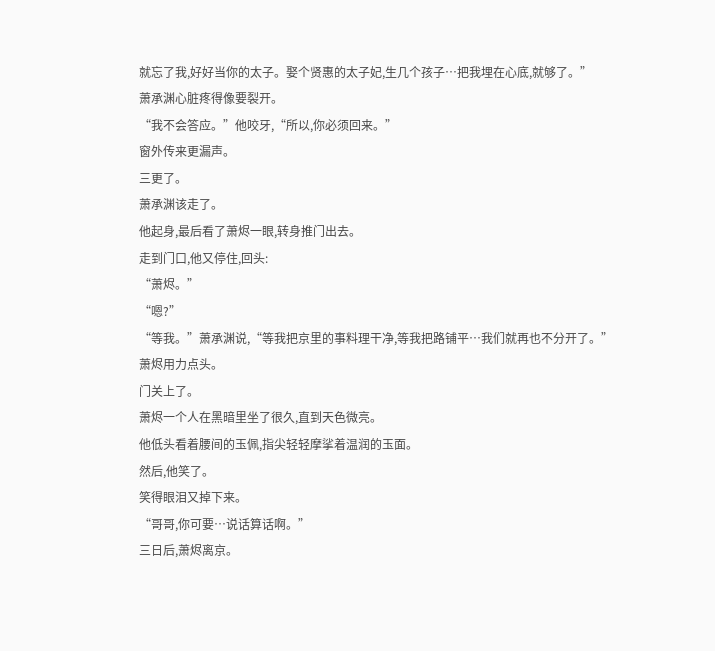就忘了我,好好当你的太子。娶个贤惠的太子妃,生几个孩子…把我埋在心底,就够了。”
萧承渊心脏疼得像要裂开。
“我不会答应。”他咬牙,“所以,你必须回来。”
窗外传来更漏声。
三更了。
萧承渊该走了。
他起身,最后看了萧烬一眼,转身推门出去。
走到门口,他又停住,回头:
“萧烬。”
“嗯?”
“等我。”萧承渊说,“等我把京里的事料理干净,等我把路铺平…我们就再也不分开了。”
萧烬用力点头。
门关上了。
萧烬一个人在黑暗里坐了很久,直到天色微亮。
他低头看着腰间的玉佩,指尖轻轻摩挲着温润的玉面。
然后,他笑了。
笑得眼泪又掉下来。
“哥哥,你可要…说话算话啊。”
三日后,萧烬离京。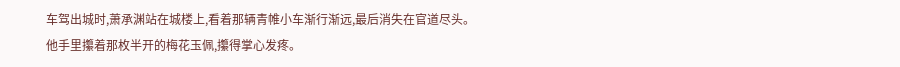车驾出城时,萧承渊站在城楼上,看着那辆青帷小车渐行渐远,最后消失在官道尽头。
他手里攥着那枚半开的梅花玉佩,攥得掌心发疼。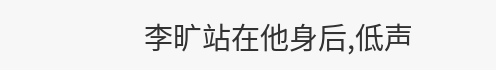李旷站在他身后,低声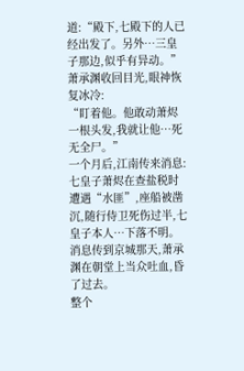道:“殿下,七殿下的人已经出发了。另外…三皇子那边,似乎有异动。”
萧承渊收回目光,眼神恢复冰冷:
“盯着他。他敢动萧烬一根头发,我就让他…死无全尸。”
一个月后,江南传来消息:
七皇子萧烬在查盐税时遭遇“水匪”,座船被凿沉,随行侍卫死伤过半,七皇子本人…下落不明。
消息传到京城那天,萧承渊在朝堂上当众吐血,昏了过去。
整个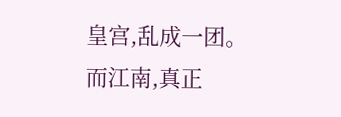皇宫,乱成一团。
而江南,真正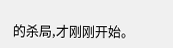的杀局,才刚刚开始。